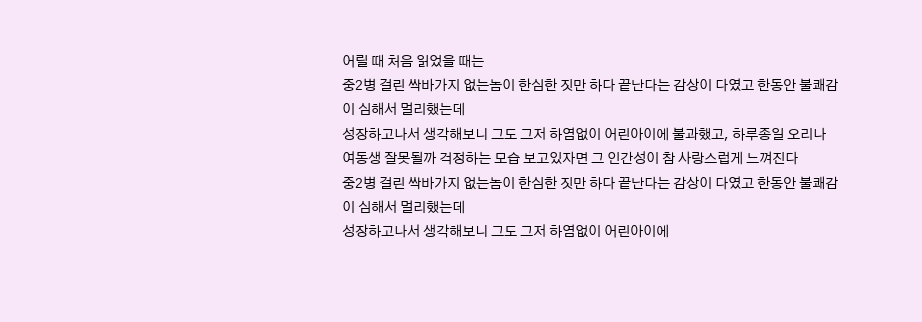어릴 때 처음 읽었을 때는
중2병 걸린 싹바가지 없는놈이 한심한 짓만 하다 끝난다는 감상이 다였고 한동안 불쾌감이 심해서 멀리했는데
성장하고나서 생각해보니 그도 그저 하염없이 어린아이에 불과했고, 하루종일 오리나 여동생 잘못될까 걱정하는 모습 보고있자면 그 인간성이 참 사랑스럽게 느껴진다
중2병 걸린 싹바가지 없는놈이 한심한 짓만 하다 끝난다는 감상이 다였고 한동안 불쾌감이 심해서 멀리했는데
성장하고나서 생각해보니 그도 그저 하염없이 어린아이에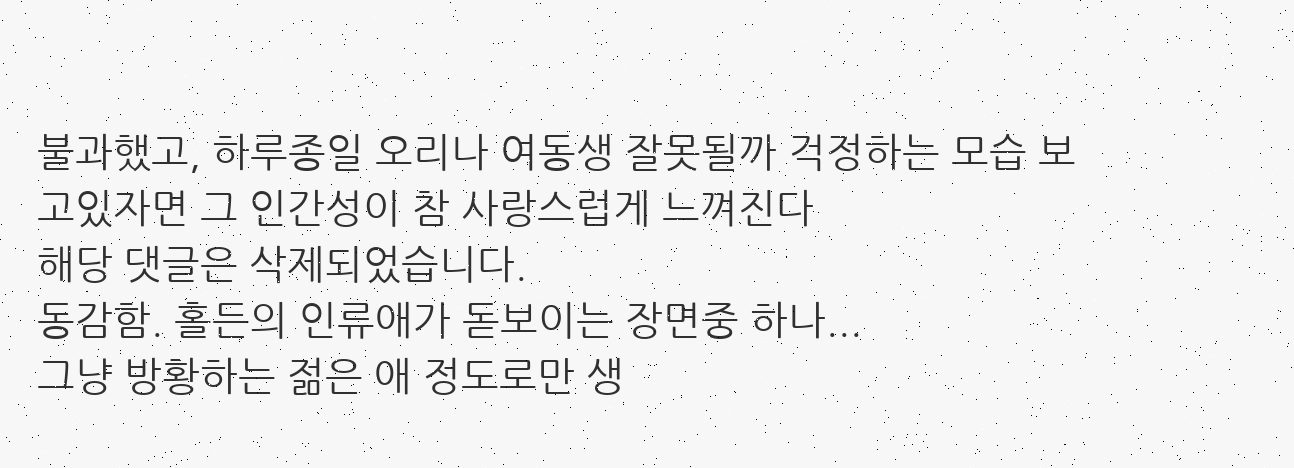불과했고, 하루종일 오리나 여동생 잘못될까 걱정하는 모습 보고있자면 그 인간성이 참 사랑스럽게 느껴진다
해당 댓글은 삭제되었습니다.
동감함. 홀든의 인류애가 돋보이는 장면중 하나...
그냥 방황하는 젊은 애 정도로만 생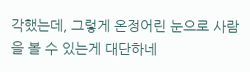각했는데, 그렇게 온정어린 눈으로 사람을 볼 수 있는게 대단하네